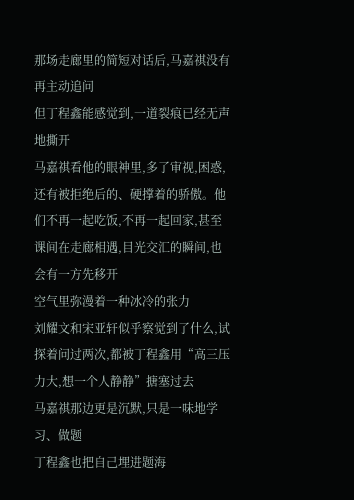那场走廊里的简短对话后,马嘉祺没有再主动追问
但丁程鑫能感觉到,一道裂痕已经无声地撕开
马嘉祺看他的眼神里,多了审视,困惑,还有被拒绝后的、硬撑着的骄傲。他们不再一起吃饭,不再一起回家,甚至课间在走廊相遇,目光交汇的瞬间,也会有一方先移开
空气里弥漫着一种冰冷的张力
刘耀文和宋亚轩似乎察觉到了什么,试探着问过两次,都被丁程鑫用“高三压力大,想一个人静静”搪塞过去
马嘉祺那边更是沉默,只是一味地学习、做题
丁程鑫也把自己埋进题海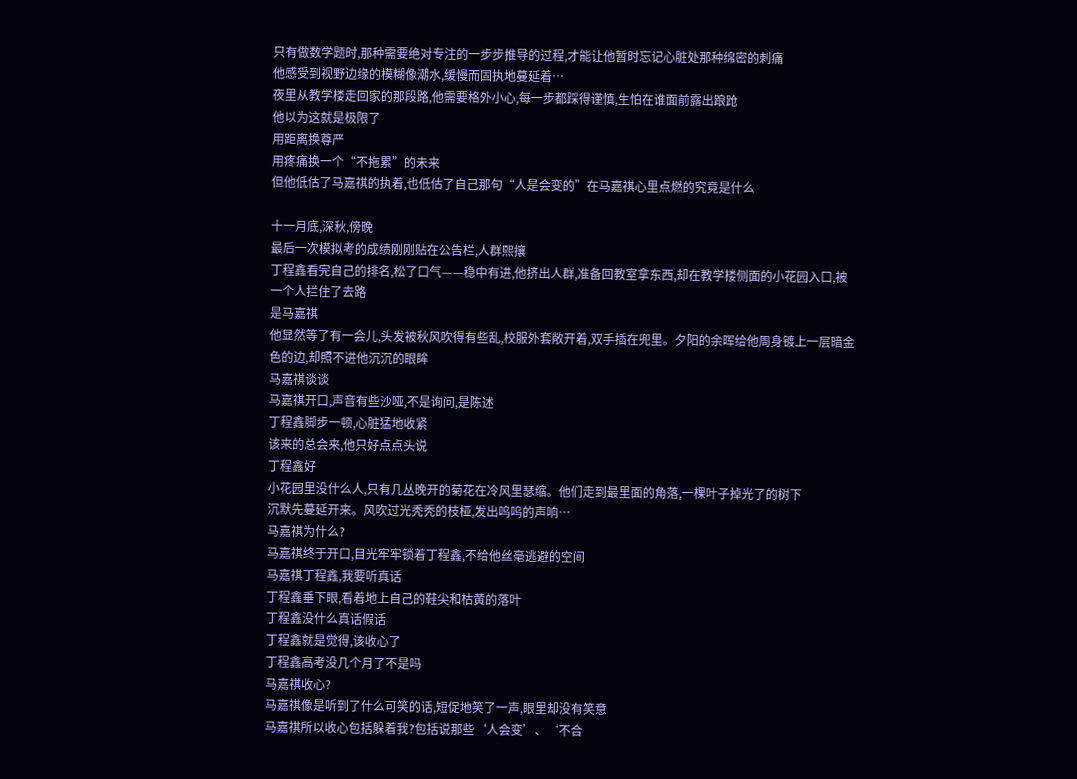只有做数学题时,那种需要绝对专注的一步步推导的过程,才能让他暂时忘记心脏处那种绵密的刺痛
他感受到视野边缘的模糊像潮水,缓慢而固执地蔓延着…
夜里从教学楼走回家的那段路,他需要格外小心,每一步都踩得谨慎,生怕在谁面前露出踉跄
他以为这就是极限了
用距离换尊严
用疼痛换一个“不拖累”的未来
但他低估了马嘉祺的执着,也低估了自己那句“人是会变的”在马嘉祺心里点燃的究竟是什么

十一月底,深秋,傍晚
最后一次模拟考的成绩刚刚贴在公告栏,人群熙攘
丁程鑫看完自己的排名,松了口气——稳中有进,他挤出人群,准备回教室拿东西,却在教学楼侧面的小花园入口,被一个人拦住了去路
是马嘉祺
他显然等了有一会儿,头发被秋风吹得有些乱,校服外套敞开着,双手插在兜里。夕阳的余晖给他周身镀上一层暗金色的边,却照不进他沉沉的眼眸
马嘉祺谈谈
马嘉祺开口,声音有些沙哑,不是询问,是陈述
丁程鑫脚步一顿,心脏猛地收紧
该来的总会来,他只好点点头说
丁程鑫好
小花园里没什么人,只有几丛晚开的菊花在冷风里瑟缩。他们走到最里面的角落,一棵叶子掉光了的树下
沉默先蔓延开来。风吹过光秃秃的枝桠,发出呜呜的声响…
马嘉祺为什么?
马嘉祺终于开口,目光牢牢锁着丁程鑫,不给他丝毫逃避的空间
马嘉祺丁程鑫,我要听真话
丁程鑫垂下眼,看着地上自己的鞋尖和枯黄的落叶
丁程鑫没什么真话假话
丁程鑫就是觉得,该收心了
丁程鑫高考没几个月了不是吗
马嘉祺收心?
马嘉祺像是听到了什么可笑的话,短促地笑了一声,眼里却没有笑意
马嘉祺所以收心包括躲着我?包括说那些‘人会变’、‘不合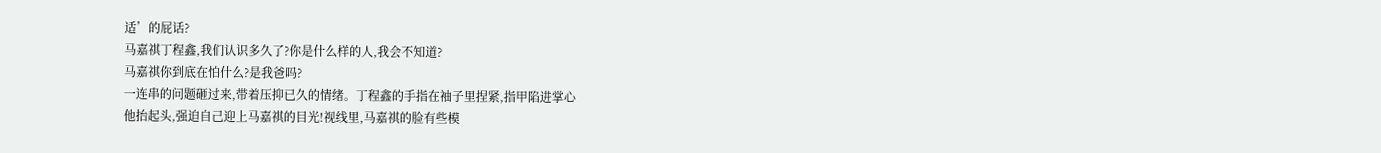适’的屁话?
马嘉祺丁程鑫,我们认识多久了?你是什么样的人,我会不知道?
马嘉祺你到底在怕什么?是我爸吗?
一连串的问题砸过来,带着压抑已久的情绪。丁程鑫的手指在袖子里捏紧,指甲陷进掌心
他抬起头,强迫自己迎上马嘉祺的目光!视线里,马嘉祺的脸有些模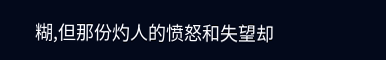糊,但那份灼人的愤怒和失望却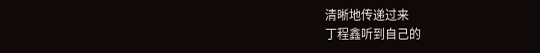清晰地传递过来
丁程鑫听到自己的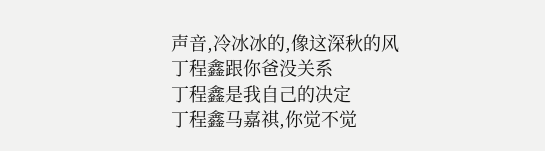声音,冷冰冰的,像这深秋的风
丁程鑫跟你爸没关系
丁程鑫是我自己的决定
丁程鑫马嘉祺,你觉不觉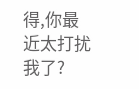得,你最近太打扰我了?